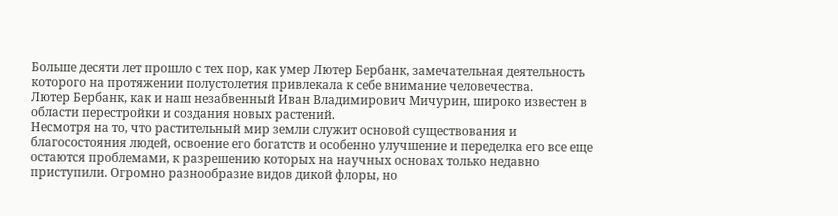Больше десяти лет прошло с тех пор, как умер Лютер Бербанк, замечательная деятельность которого на протяжении полустолетия привлекала к себе внимание человечества.
Лютер Бербанк, как и наш незабвенный Иван Владимирович Мичурин, широко известен в области перестройки и создания новых растений.
Несмотря на то, что растительный мир земли служит основой существования и благосостояния людей, освоение его богатств и особенно улучшение и переделка его все еще остаются проблемами, к разрешению которых на научных основах только недавно приступили. Огромно разнообразие видов дикой флоры, но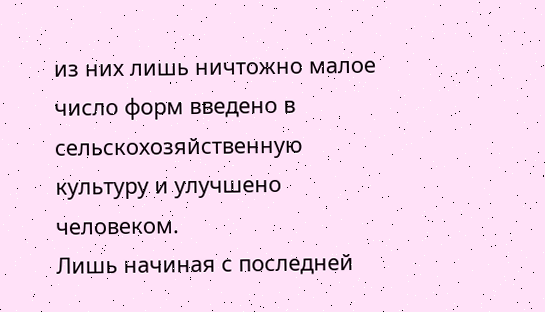из них лишь ничтожно малое число форм введено в сельскохозяйственную культуру и улучшено человеком.
Лишь начиная с последней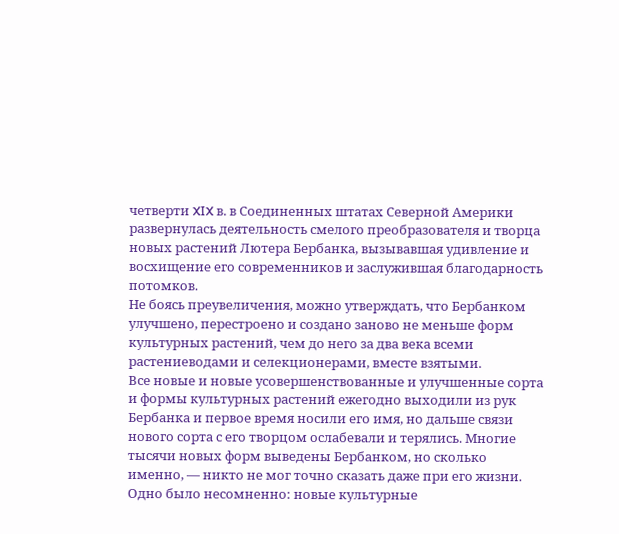четверти XIX в. в Соединенных штатах Северной Америки развернулась деятельность смелого преобразователя и творца новых растений Лютера Бербанка, вызывавшая удивление и восхищение его современников и заслужившая благодарность потомков.
Не боясь преувеличения, можно утверждать, что Бербанком улучшено, перестроено и создано заново не меньше форм культурных растений, чем до него за два века всеми растениеводами и селекционерами, вместе взятыми.
Все новые и новые усовершенствованные и улучшенные сорта и формы культурных растений ежегодно выходили из рук Бербанка и первое время носили его имя, но дальше связи нового сорта с его творцом ослабевали и терялись. Многие тысячи новых форм выведены Бербанком, но сколько именно, — никто не мог точно сказать даже при его жизни.
Одно было несомненно: новые культурные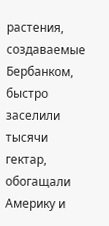растения, создаваемые Бербанком, быстро заселили тысячи гектар, обогащали Америку и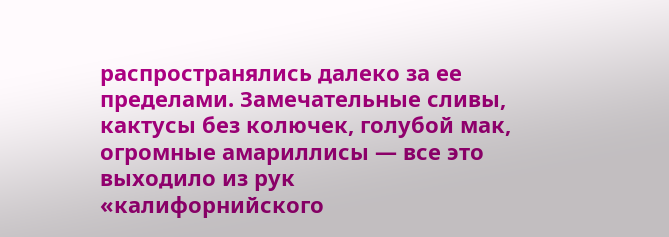распространялись далеко за ее пределами. Замечательные сливы, кактусы без колючек, голубой мак, огромные амариллисы — все это выходило из рук «калифорнийского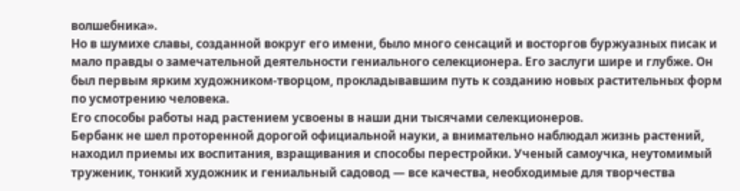волшебника».
Но в шумихе славы, созданной вокруг его имени, было много сенсаций и восторгов буржуазных писак и мало правды о замечательной деятельности гениального селекционера. Его заслуги шире и глубже. Он был первым ярким художником-творцом, прокладывавшим путь к созданию новых растительных форм по усмотрению человека.
Его способы работы над растением усвоены в наши дни тысячами селекционеров.
Бербанк не шел проторенной дорогой официальной науки, а внимательно наблюдал жизнь растений, находил приемы их воспитания, взращивания и способы перестройки. Ученый самоучка, неутомимый труженик, тонкий художник и гениальный садовод — все качества, необходимые для творчества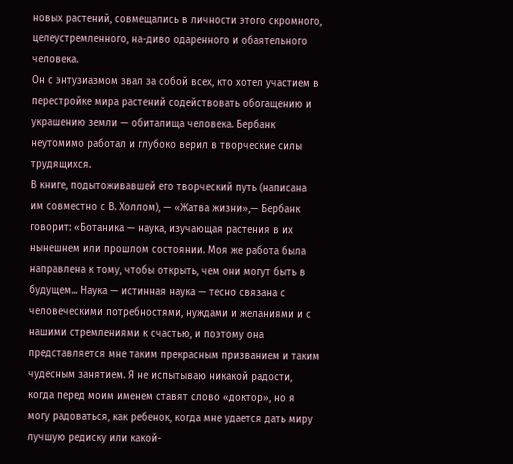новых растений, совмещались в личности этого скромного, целеустремленного, на-диво одаренного и обаятельного человека.
Он с энтузиазмом звал за собой всех, кто хотел участием в перестройке мира растений содействовать обогащению и украшению земли — обиталища человека. Бербанк неутомимо работал и глубоко верил в творческие силы трудящихся.
В книге, подытоживавшей его творческий путь (написана им совместно с В. Холлом), — «Жатва жизни»,— Бербанк говорит: «Ботаника — наука, изучающая растения в их нынешнем или прошлом состоянии. Моя же работа была направлена к тому, чтобы открыть, чем они могут быть в будущем... Наука — истинная наука — тесно связана с человеческими потребностями, нуждами и желаниями и с нашими стремлениями к счастью, и поэтому она представляется мне таким прекрасным призванием и таким чудесным занятием. Я не испытываю никакой радости, когда перед моим именем ставят слово «доктор», но я могу радоваться, как ребенок, когда мне удается дать миру лучшую редиску или какой-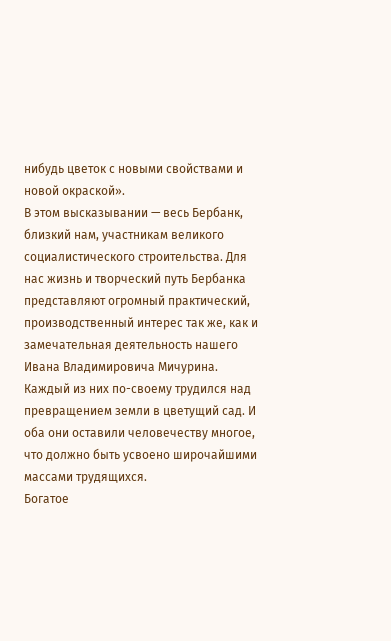нибудь цветок с новыми свойствами и новой окраской».
В этом высказывании — весь Бербанк, близкий нам, участникам великого социалистического строительства. Для нас жизнь и творческий путь Бербанка представляют огромный практический, производственный интерес так же, как и замечательная деятельность нашего Ивана Владимировича Мичурина. Каждый из них по-своему трудился над превращением земли в цветущий сад. И оба они оставили человечеству многое, что должно быть усвоено широчайшими массами трудящихся.
Богатое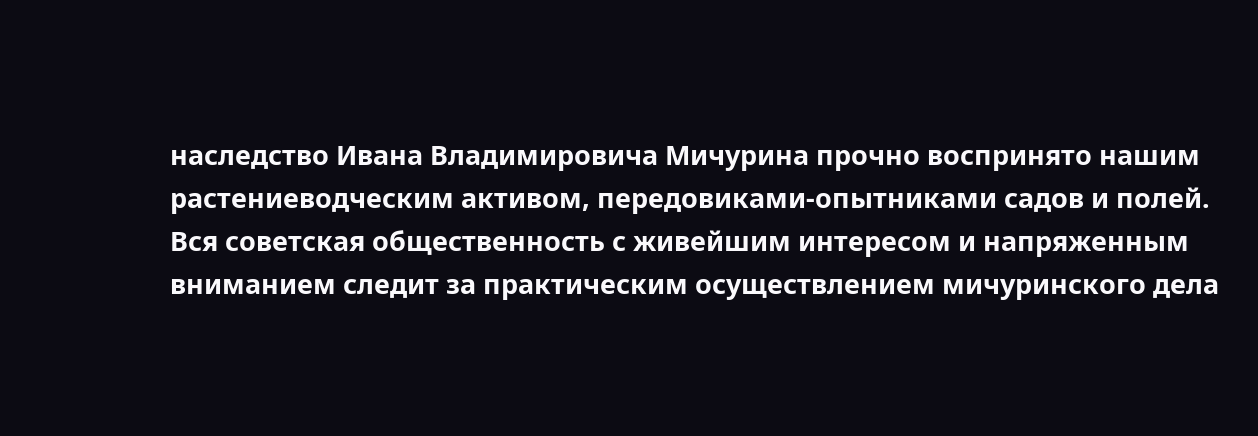наследство Ивана Владимировича Мичурина прочно воспринято нашим растениеводческим активом, передовиками-опытниками садов и полей. Вся советская общественность с живейшим интересом и напряженным вниманием следит за практическим осуществлением мичуринского дела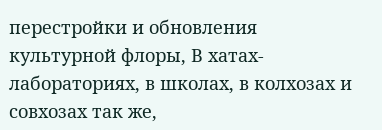перестройки и обновления культурной флоры, В хатах-лабораториях, в школах, в колхозах и совхозах так же,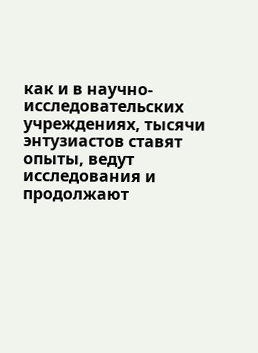как и в научно-исследовательских учреждениях, тысячи энтузиастов ставят опыты, ведут исследования и продолжают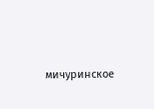мичуринское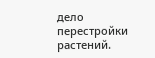дело перестройки растений.